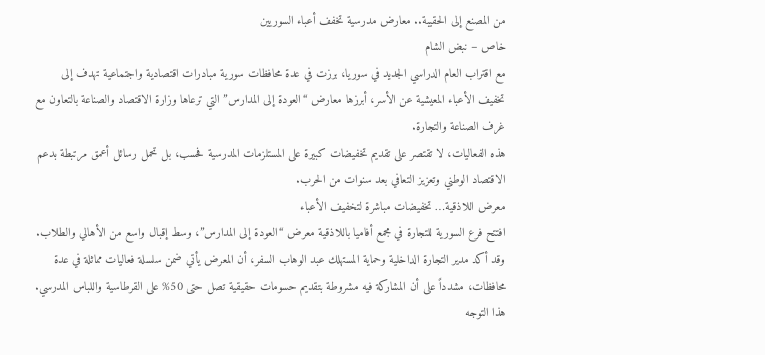من المصنع إلى الحقيبة.. معارض مدرسية تخفف أعباء السوريين
خاص – نبض الشام
مع اقتراب العام الدراسي الجديد في سوريا، برزت في عدة محافظات سورية مبادرات اقتصادية واجتماعية تهدف إلى تخفيف الأعباء المعيشية عن الأسر، أبرزها معارض “العودة إلى المدارس” التي ترعاها وزارة الاقتصاد والصناعة بالتعاون مع غرف الصناعة والتجارة.
هذه الفعاليات، لا تقتصر على تقديم تخفيضات كبيرة على المستلزمات المدرسية فحسب، بل تحمل رسائل أعمق مرتبطة بدعم الاقتصاد الوطني وتعزيز التعافي بعد سنوات من الحرب.
معرض اللاذقية… تخفيضات مباشرة لتخفيف الأعباء
افتتح فرع السورية للتجارة في مجمع أفاميا باللاذقية معرض “العودة إلى المدارس”، وسط إقبال واسع من الأهالي والطلاب. وقد أكد مدير التجارة الداخلية وحماية المستهلك عبد الوهاب السفر، أن المعرض يأتي ضمن سلسلة فعاليات مماثلة في عدة محافظات، مشدداً على أن المشاركة فيه مشروطة بتقديم حسومات حقيقية تصل حتى 50% على القرطاسية واللباس المدرسي.
هذا التوجه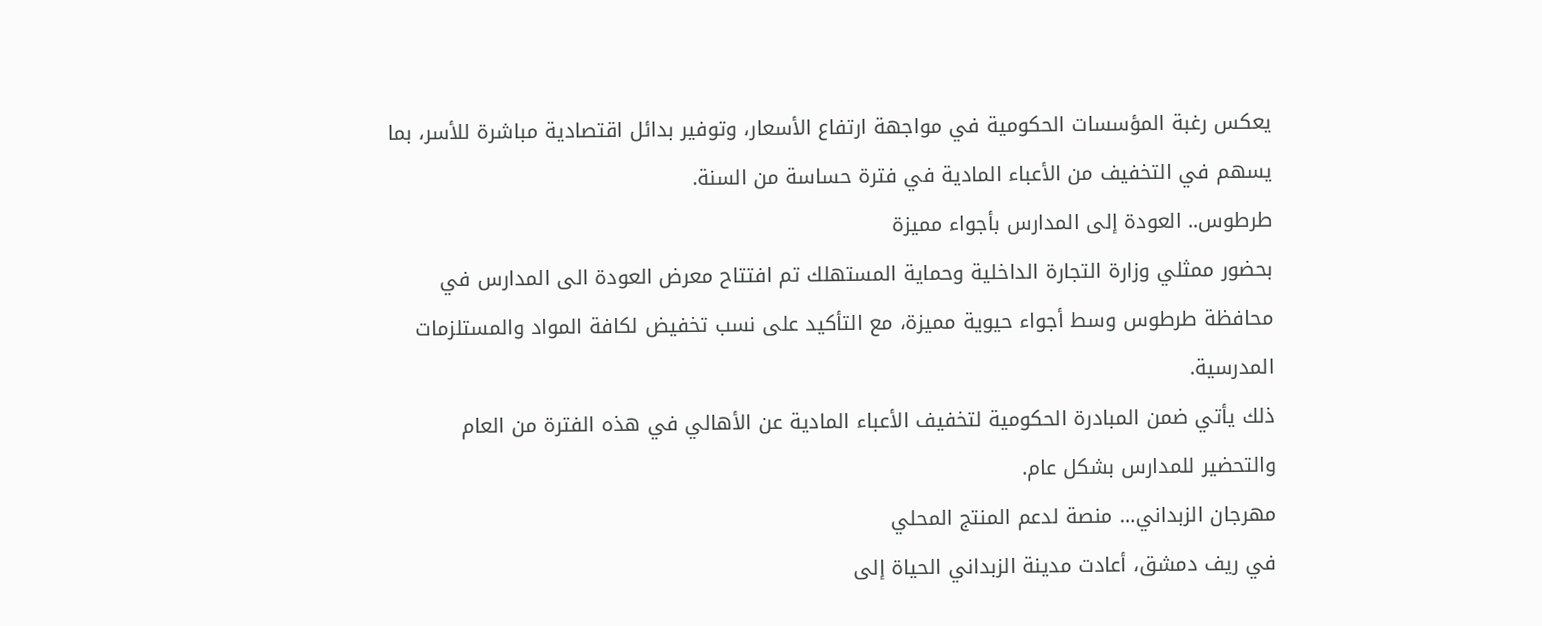يعكس رغبة المؤسسات الحكومية في مواجهة ارتفاع الأسعار، وتوفير بدائل اقتصادية مباشرة للأسر، بما يسهم في التخفيف من الأعباء المادية في فترة حساسة من السنة.
طرطوس.. العودة إلى المدارس بأجواء مميزة
بحضور ممثلي وزارة التجارة الداخلية وحماية المستهلك تم افتتاح معرض العودة الى المدارس في محافظة طرطوس وسط أجواء حيوية مميزة، مع التأكيد على نسب تخفيض لكافة المواد والمستلزمات المدرسية.
ذلك يأتي ضمن المبادرة الحكومية لتخفيف الأعباء المادية عن الأهالي في هذه الفترة من العام والتحضير للمدارس بشكل عام.
مهرجان الزبداني… منصة لدعم المنتج المحلي
في ريف دمشق، أعادت مدينة الزبداني الحياة إلى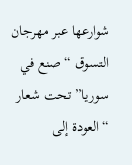شوارعها عبر مهرجان التسوق “صنع في سوريا” تحت شعار “العودة إلى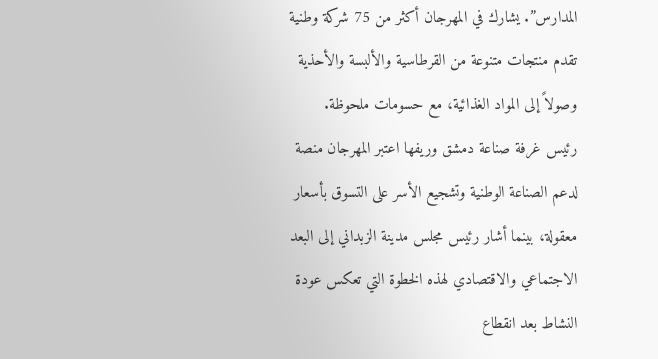المدارس”. يشارك في المهرجان أكثر من 75 شركة وطنية تقدم منتجات متنوعة من القرطاسية والألبسة والأحذية وصولاً إلى المواد الغذائية، مع حسومات ملحوظة.
رئيس غرفة صناعة دمشق وريفها اعتبر المهرجان منصة لدعم الصناعة الوطنية وتشجيع الأسر على التسوق بأسعار معقولة، بينما أشار رئيس مجلس مدينة الزبداني إلى البعد الاجتماعي والاقتصادي لهذه الخطوة التي تعكس عودة النشاط بعد انقطاع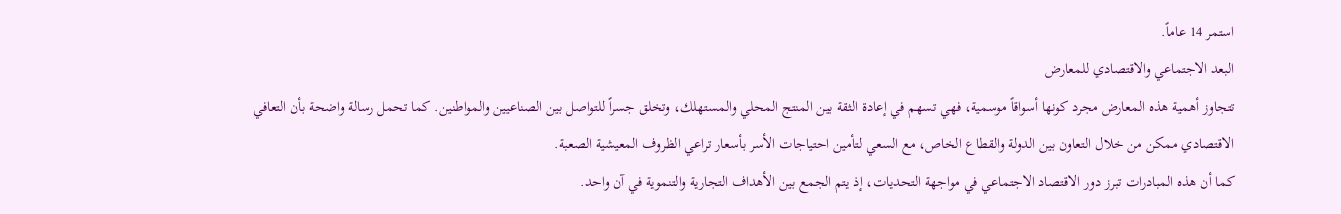استمر 14 عاماً.
البعد الاجتماعي والاقتصادي للمعارض
تتجاوز أهمية هذه المعارض مجرد كونها أسواقاً موسمية، فهي تسهم في إعادة الثقة بين المنتج المحلي والمستهلك، وتخلق جسراً للتواصل بين الصناعيين والمواطنين. كما تحمل رسالة واضحة بأن التعافي الاقتصادي ممكن من خلال التعاون بين الدولة والقطاع الخاص، مع السعي لتأمين احتياجات الأسر بأسعار تراعي الظروف المعيشية الصعبة.
كما أن هذه المبادرات تبرز دور الاقتصاد الاجتماعي في مواجهة التحديات، إذ يتم الجمع بين الأهداف التجارية والتنموية في آن واحد.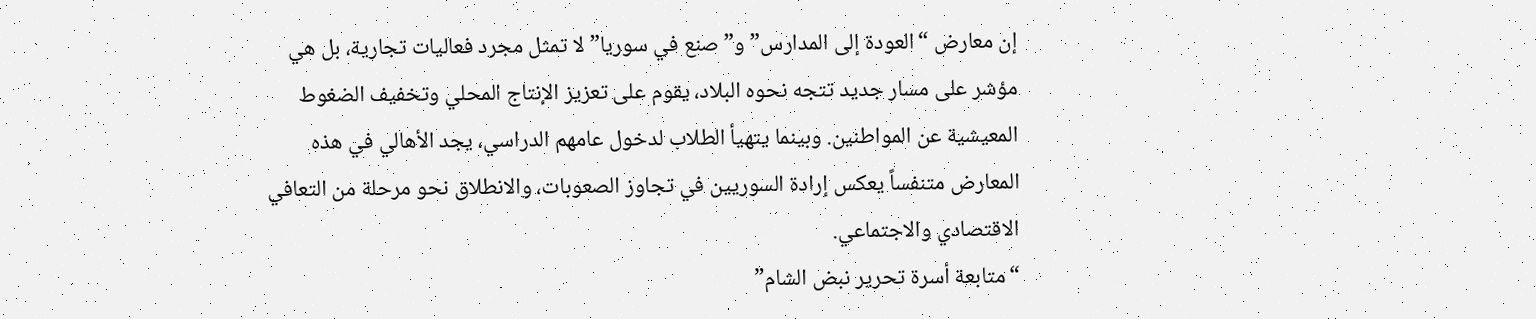إن معارض “العودة إلى المدارس” و”صنع في سوريا” لا تمثل مجرد فعاليات تجارية، بل هي مؤشر على مسار جديد تتجه نحوه البلاد، يقوم على تعزيز الإنتاج المحلي وتخفيف الضغوط المعيشية عن المواطنين. وبينما يتهيأ الطلاب لدخول عامهم الدراسي، يجد الأهالي في هذه المعارض متنفساً يعكس إرادة السوريين في تجاوز الصعوبات، والانطلاق نحو مرحلة من التعافي الاقتصادي والاجتماعي.
“متابعة أسرة تحرير نبض الشام”